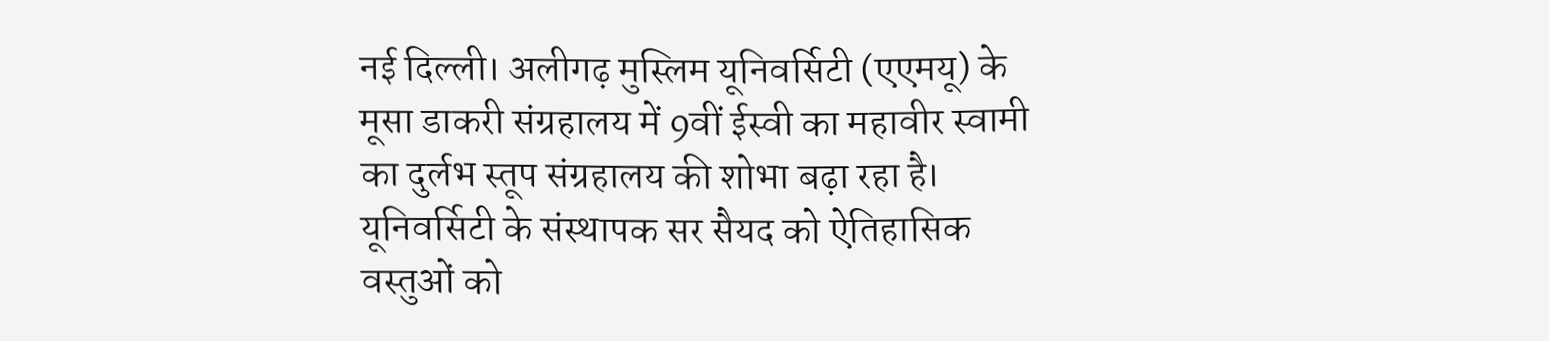नई दिल्ली। अलीगढ़ मुस्लिम यूनिवर्सिटी (एएमयू) के मूसा डाकरी संग्रहालय में 9वीं ईस्वी का महावीर स्वामी का दुर्लभ स्तूप संग्रहालय की शोभा बढ़ा रहा है। यूनिवर्सिटी के संस्थापक सर सैयद को ऐतिहासिक वस्तुओं को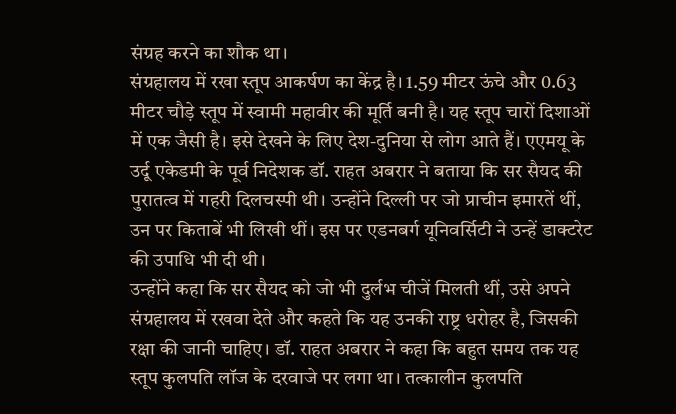संग्रह करने का शौक था।
संग्रहालय में रखा स्तूप आकर्षण का केंद्र है। 1.59 मीटर ऊंचे और 0.63 मीटर चौड़े स्तूप में स्वामी महावीर की मूर्ति बनी है। यह स्तूप चारों दिशाओं में एक जैसी है। इसे देखने के लिए देश-दुनिया से लोग आते हैं। एएमयू के उर्दू एकेडमी के पूर्व निदेशक डॉ. राहत अबरार ने बताया कि सर सैयद की पुरातत्व में गहरी दिलचस्पी थी। उन्होंने दिल्ली पर जो प्राचीन इमारतें थीं, उन पर किताबें भी लिखी थीं। इस पर एडनबर्ग यूनिवर्सिटी ने उन्हें डाक्टरेट की उपाधि भी दी थी।
उन्होंने कहा कि सर सैयद को जो भी दुर्लभ चीजें मिलती थीं, उसे अपने संग्रहालय में रखवा देते और कहते कि यह उनकी राष्ट्र धरोहर है, जिसकी रक्षा की जानी चाहिए। डॉ. राहत अबरार ने कहा कि बहुत समय तक यह स्तूप कुलपति लॉज के दरवाजे पर लगा था। तत्कालीन कुलपति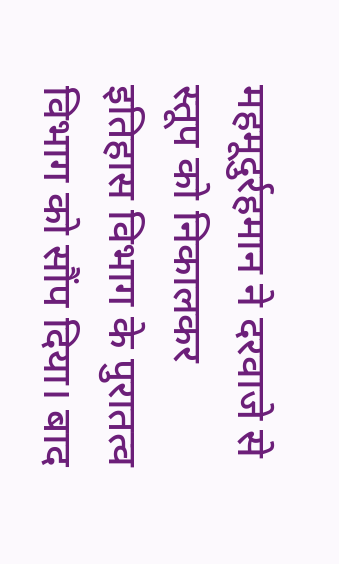महमूदुर्रहमान ने दरवाजे से स्तूप को निकालकर इतिहास विभाग के पुरातत्व विभाग को सौंप दिया। बाद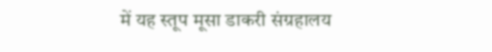में यह स्तूप मूसा डाकरी संग्रहालय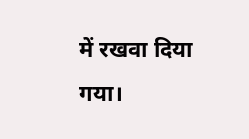में रखवा दिया गया।